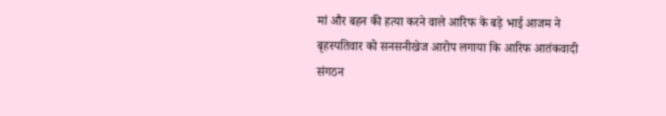मां और बहन की हत्या करने वाले आरिफ के बड़े भाई आजम ने बृहस्पतिवार को सनसनीखेज आरोप लगाया कि आरिफ आतंकवादी संगठन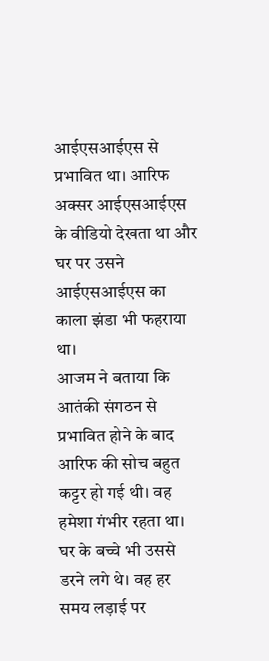आईएसआईएस से प्रभावित था। आरिफ अक्सर आईएसआईएस के वीडियो देखता था और घर पर उसने आईएसआईएस का काला झंडा भी फहराया था।
आजम ने बताया कि आतंकी संगठन से प्रभावित होने के बाद आरिफ की सोच बहुत कट्टर हो गई थी। वह हमेशा गंभीर रहता था। घर के बच्चे भी उससे डरने लगे थे। वह हर समय लड़ाई पर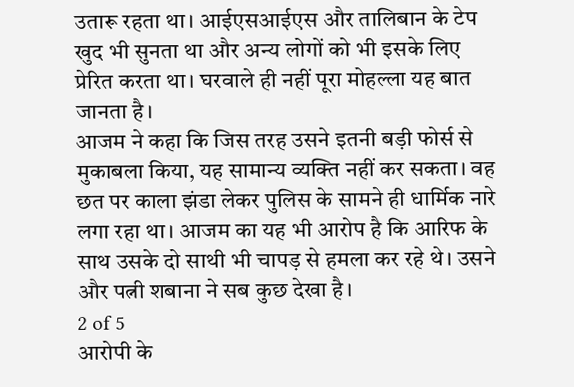उतारू रहता था। आईएसआईएस और तालिबान के टेप खुद भी सुनता था और अन्य लोगों को भी इसके लिए प्रेरित करता था। घरवाले ही नहीं पूरा मोहल्ला यह बात जानता है।
आजम ने कहा कि जिस तरह उसने इतनी बड़ी फोर्स से मुकाबला किया, यह सामान्य व्यक्ति नहीं कर सकता। वह छत पर काला झंडा लेकर पुलिस के सामने ही धार्मिक नारे लगा रहा था। आजम का यह भी आरोप है कि आरिफ के साथ उसके दो साथी भी चापड़ से हमला कर रहे थे। उसने और पत्नी शबाना ने सब कुछ देखा है।
2 of 5
आरोपी के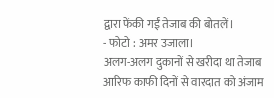द्वारा फेंकी गईं तेजाब की बोतलें।
- फोटो : अमर उजाला।
अलग-अलग दुकानों से खरीदा था तेजाब
आरिफ काफी दिनों से वारदात को अंजाम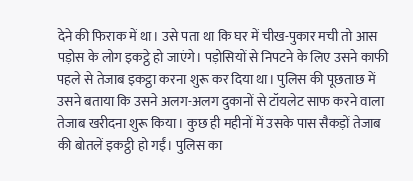देने की फिराक में था। उसे पता था कि घर में चीख-पुकार मची तो आस पड़ोस के लोग इकट्ठे हो जाएंगे। पड़ोसियों से निपटने के लिए उसने काफी पहले से तेजाब इकट्ठा करना शुरू कर दिया था। पुलिस की पूछताछ में उसने बताया कि उसने अलग-अलग दुकानों से टॉयलेट साफ करने वाला तेजाब खरीदना शुरू किया। कुछ ही महीनों में उसके पास सैकड़ों तेजाब की बोतलें इकट्ठी हो गईं। पुलिस का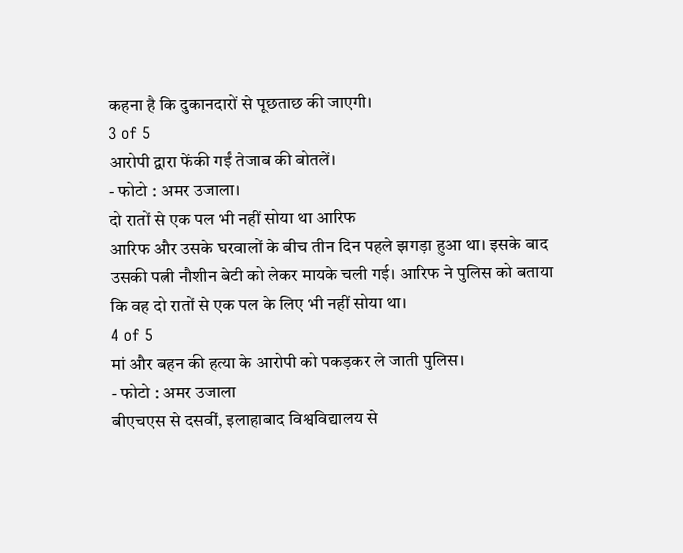कहना है कि दुकानदारों से पूछताछ की जाएगी।
3 of 5
आरोपी द्वारा फेंकी गईं तेजाब की बोतलें।
- फोटो : अमर उजाला।
दो रातों से एक पल भी नहीं सोया था आरिफ
आरिफ और उसके घरवालों के बीच तीन दिन पहले झगड़ा हुआ था। इसके बाद उसकी पत्नी नौशीन बेटी को लेकर मायके चली गई। आरिफ ने पुलिस को बताया कि वह दो रातों से एक पल के लिए भी नहीं सोया था।
4 of 5
मां और बहन की हत्या के आरोपी को पकड़कर ले जाती पुलिस।
- फोटो : अमर उजाला
बीएचएस से दसवीं, इलाहाबाद विश्वविद्यालय से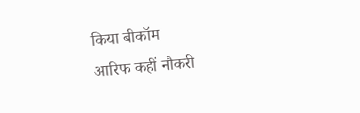किया बीकॉम
आरिफ कहीं नौकरी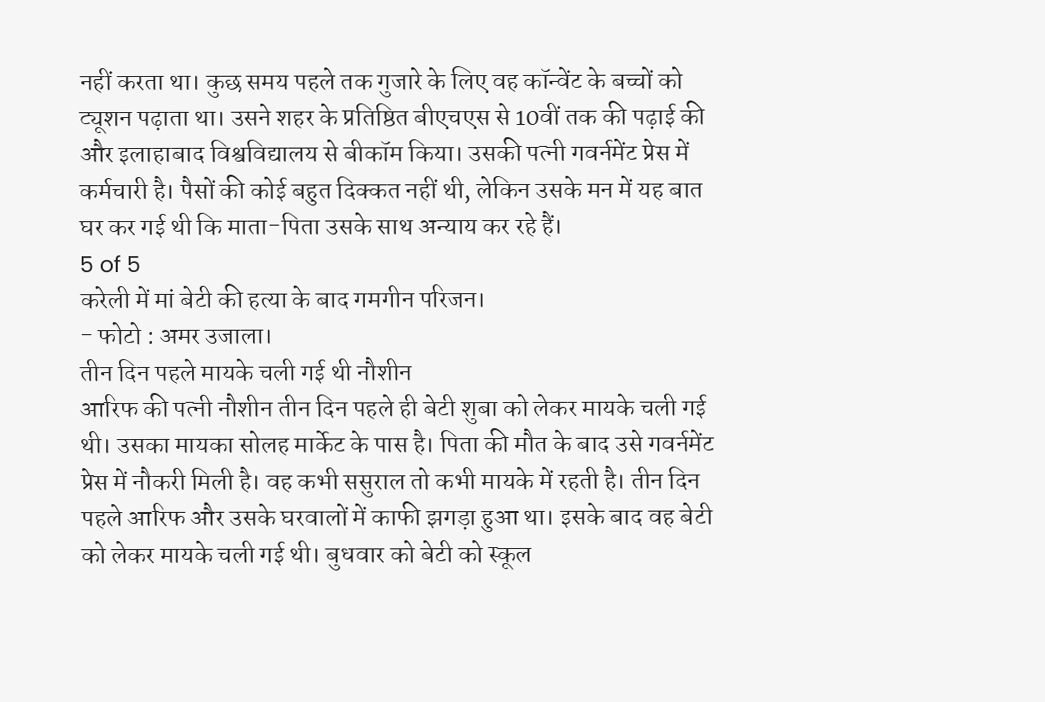नहीं करता था। कुछ समय पहले तक गुजारे के लिए वह कॉन्वेंट के बच्चों को ट्यूशन पढ़ाता था। उसने शहर के प्रतिष्ठित बीएचएस से 10वीं तक की पढ़ाई की और इलाहाबाद विश्वविद्यालय से बीकॉम किया। उसकी पत्नी गवर्नमेंट प्रेस में कर्मचारी है। पैसों की कोई बहुत दिक्कत नहीं थी, लेकिन उसके मन में यह बात घर कर गई थी कि माता-पिता उसके साथ अन्याय कर रहे हैं।
5 of 5
करेली में मां बेटी की हत्या के बाद गमगीन परिजन।
- फोटो : अमर उजाला।
तीन दिन पहले मायके चली गई थी नौशीन
आरिफ की पत्नी नौशीन तीन दिन पहले ही बेटी शुबा को लेकर मायके चली गई थी। उसका मायका सोलह मार्केट के पास है। पिता की मौत के बाद उसे गवर्नमेंट प्रेस में नौकरी मिली है। वह कभी ससुराल तो कभी मायके में रहती है। तीन दिन पहले आरिफ और उसके घरवालों में काफी झगड़ा हुआ था। इसके बाद वह बेटी को लेकर मायके चली गई थी। बुधवार को बेटी को स्कूल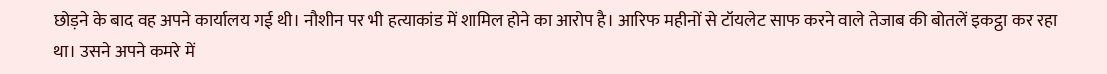छोड़ने के बाद वह अपने कार्यालय गई थी। नौशीन पर भी हत्याकांड में शामिल होने का आरोप है। आरिफ महीनों से टॉयलेट साफ करने वाले तेजाब की बोतलें इकट्ठा कर रहा था। उसने अपने कमरे में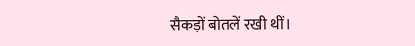सैकड़ों बोतलें रखी थीं।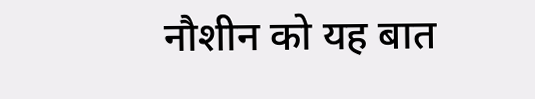नौशीन को यह बात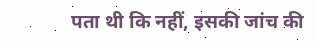पता थी कि नहीं, इसकी जांच की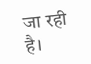जा रही है।